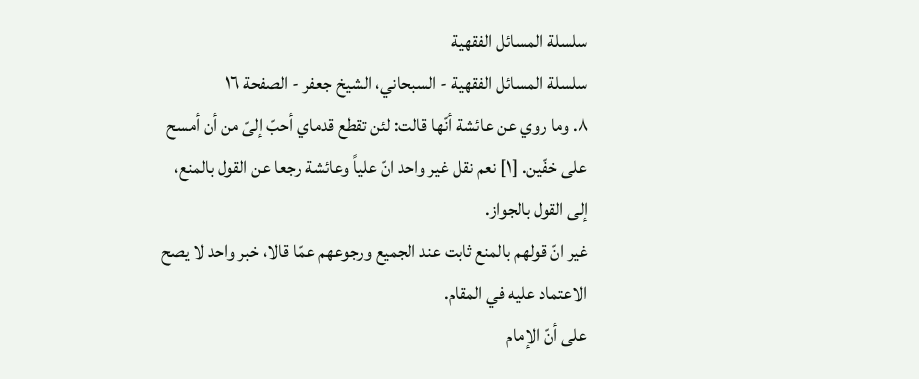سلسلة المسائل الفقهية
سلسلة المسائل الفقهية - السبحاني، الشيخ جعفر - الصفحة ١٦
٨. وما روي عن عائشة أنّها قالت: لئن تقطع قدماي أحبّ إلىّ من أن أمسح على خفّين. [١] نعم نقل غير واحد انّ علياً وعائشة رجعا عن القول بالمنع، إلى القول بالجواز.
غير انّ قولهم بالمنع ثابت عند الجميع ورجوعهم عمّا قالا، خبر واحد لا يصح الاعتماد عليه في المقام.
على أنّ الإمام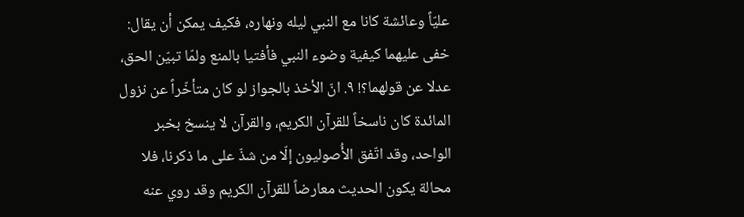عليّاً وعائشة كانا مع النبي ليله ونهاره، فكيف يمكن أن يقال: خفى عليهما كيفية وضوء النبي فأفتيا بالمنع ولمّا تبيّن الحق، عدلا عن قولهما؟! ٩. انّ الأخذ بالجواز لو كان متأخّراً عن نزول المائدة كان ناسخاً للقرآن الكريم، والقرآن لا ينسخ بخبر الواحد، وقد اتّفق الأُصوليون إلّا من شذّ على ما ذكرنا، فلا محالة يكون الحديث معارضاً للقرآن الكريم وقد روي عنه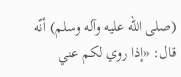(صلى الله عليه وآله وسلم) أنّه قال: «إذا روي لكم عني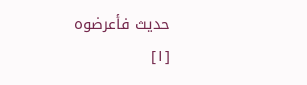حديث فأعرضوه
[١]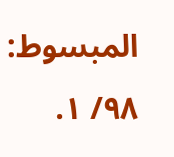المبسوط: ٩٨/ ١.